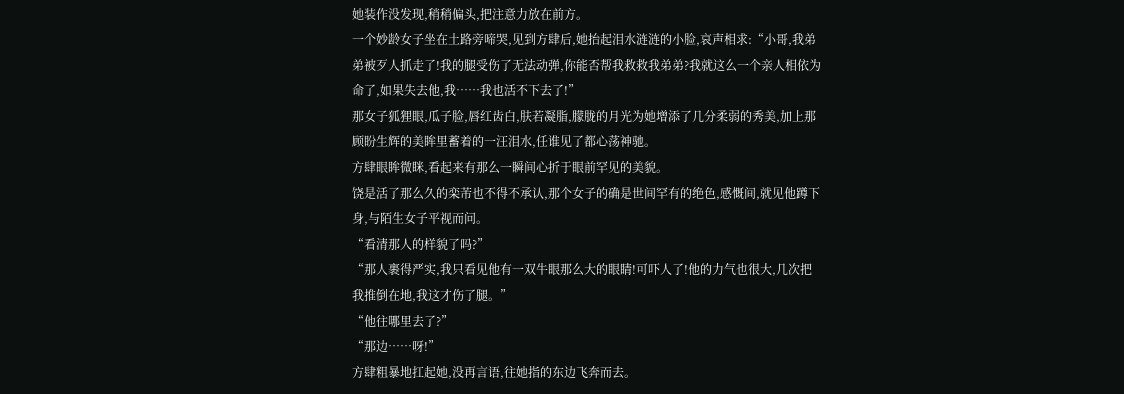她装作没发现,稍稍偏头,把注意力放在前方。
一个妙龄女子坐在土路旁啼哭,见到方肆后,她抬起泪水涟涟的小脸,哀声相求:“小哥,我弟弟被歹人抓走了!我的腿受伤了无法动弹,你能否帮我救救我弟弟?我就这么一个亲人相依为命了,如果失去他,我……我也活不下去了!”
那女子狐狸眼,瓜子脸,唇红齿白,肤若凝脂,朦胧的月光为她增添了几分柔弱的秀美,加上那顾盼生辉的美眸里蓄着的一汪泪水,任谁见了都心荡神驰。
方肆眼眸微眯,看起来有那么一瞬间心折于眼前罕见的美貌。
饶是活了那么久的栾芾也不得不承认,那个女子的确是世间罕有的绝色,感慨间,就见他蹲下身,与陌生女子平视而问。
“看清那人的样貌了吗?”
“那人裹得严实,我只看见他有一双牛眼那么大的眼睛!可吓人了!他的力气也很大,几次把我推倒在地,我这才伤了腿。”
“他往哪里去了?”
“那边……呀!”
方肆粗暴地扛起她,没再言语,往她指的东边飞奔而去。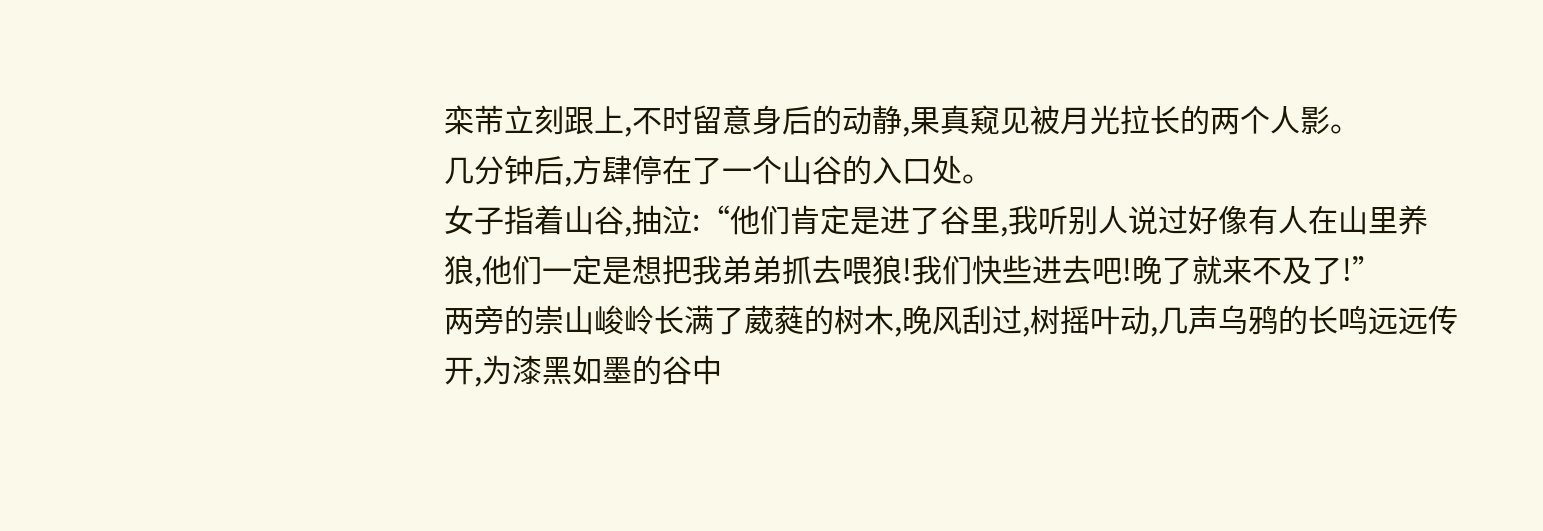栾芾立刻跟上,不时留意身后的动静,果真窥见被月光拉长的两个人影。
几分钟后,方肆停在了一个山谷的入口处。
女子指着山谷,抽泣:“他们肯定是进了谷里,我听别人说过好像有人在山里养狼,他们一定是想把我弟弟抓去喂狼!我们快些进去吧!晚了就来不及了!”
两旁的崇山峻岭长满了葳蕤的树木,晚风刮过,树摇叶动,几声乌鸦的长鸣远远传开,为漆黑如墨的谷中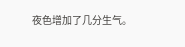夜色增加了几分生气。